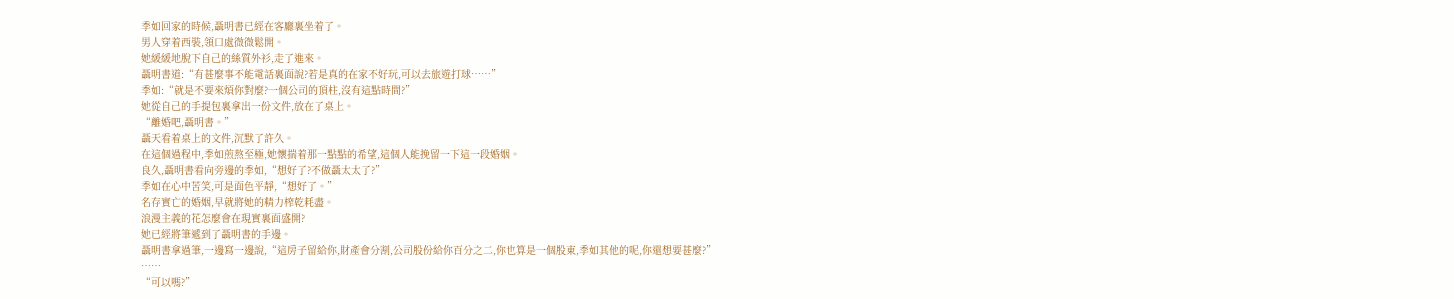季如回家的時候,聶明書已經在客廳裏坐着了。
男人穿着西裝,領口處微微鬆開。
她緩緩地脫下自己的絲質外衫,走了進來。
聶明書道:“有甚麼事不能電話裏面說?若是真的在家不好玩,可以去旅遊打球……”
季如:“就是不要來煩你對麼?一個公司的頂柱,沒有這點時間?”
她從自己的手提包裏拿出一份文件,放在了桌上。
“離婚吧,聶明書。”
聶天看着桌上的文件,沉默了許久。
在這個過程中,季如煎熬至極,她懷揣着那一點點的希望,這個人能挽留一下這一段婚姻。
良久,聶明書看向旁邊的季如,“想好了?不做聶太太了?”
季如在心中苦笑,可是面色平靜,“想好了。”
名存實亡的婚姻,早就將她的精力榨乾耗盡。
浪漫主義的花怎麼會在現實裏面盛開?
她已經將筆遞到了聶明書的手邊。
聶明書拿過筆,一邊寫一邊說,“這房子留給你,財產會分割,公司股份給你百分之二,你也算是一個股東,季如其他的呢,你還想要甚麼?”
……
“可以嗎?”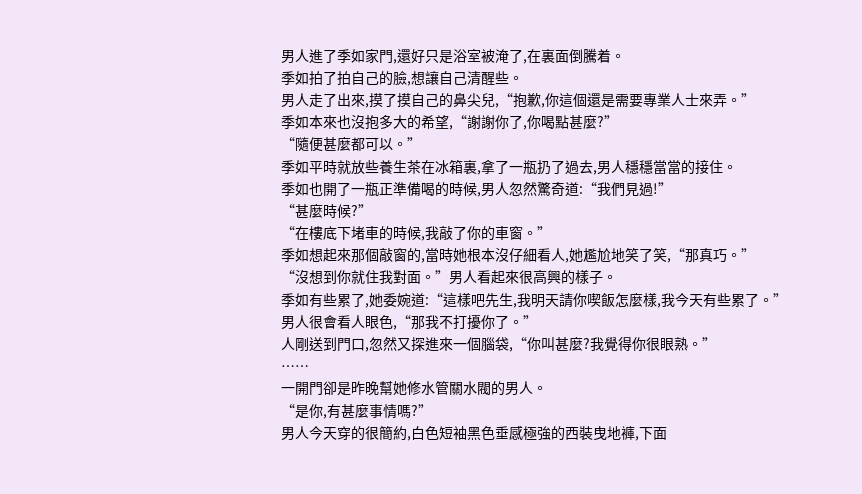男人進了季如家門,還好只是浴室被淹了,在裏面倒騰着。
季如拍了拍自己的臉,想讓自己清醒些。
男人走了出來,摸了摸自己的鼻尖兒,“抱歉,你這個還是需要專業人士來弄。”
季如本來也沒抱多大的希望,“謝謝你了,你喝點甚麼?”
“隨便甚麼都可以。”
季如平時就放些養生茶在冰箱裏,拿了一瓶扔了過去,男人穩穩當當的接住。
季如也開了一瓶正準備喝的時候,男人忽然驚奇道:“我們見過!”
“甚麼時候?”
“在樓底下堵車的時候,我敲了你的車窗。”
季如想起來那個敲窗的,當時她根本沒仔細看人,她尷尬地笑了笑,“那真巧。”
“沒想到你就住我對面。”男人看起來很高興的樣子。
季如有些累了,她委婉道:“這樣吧先生,我明天請你喫飯怎麼樣,我今天有些累了。”
男人很會看人眼色,“那我不打擾你了。”
人剛送到門口,忽然又探進來一個腦袋,“你叫甚麼?我覺得你很眼熟。”
……
一開門卻是昨晚幫她修水管關水閥的男人。
“是你,有甚麼事情嗎?”
男人今天穿的很簡約,白色短袖黑色垂感極強的西裝曳地褲,下面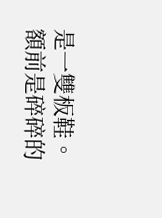是一雙板鞋。
額前是碎碎的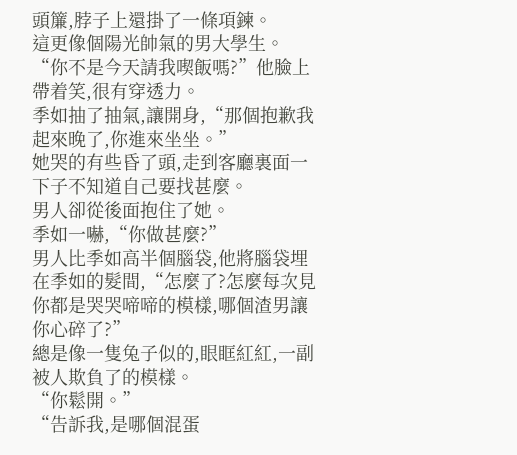頭簾,脖子上還掛了一條項鍊。
這更像個陽光帥氣的男大學生。
“你不是今天請我喫飯嗎?”他臉上帶着笑,很有穿透力。
季如抽了抽氣,讓開身,“那個抱歉我起來晚了,你進來坐坐。”
她哭的有些昏了頭,走到客廳裏面一下子不知道自己要找甚麼。
男人卻從後面抱住了她。
季如一嚇,“你做甚麼?”
男人比季如高半個腦袋,他將腦袋埋在季如的髮間,“怎麼了?怎麼每次見你都是哭哭啼啼的模樣,哪個渣男讓你心碎了?”
總是像一隻兔子似的,眼眶紅紅,一副被人欺負了的模樣。
“你鬆開。”
“告訴我,是哪個混蛋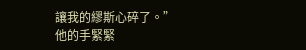讓我的繆斯心碎了。”
他的手緊緊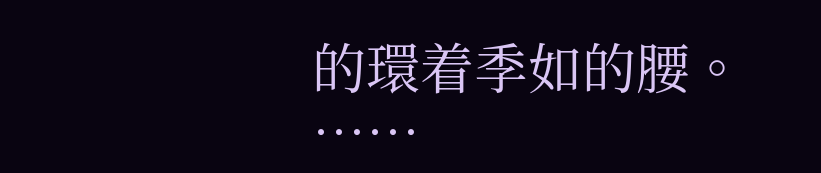的環着季如的腰。
……